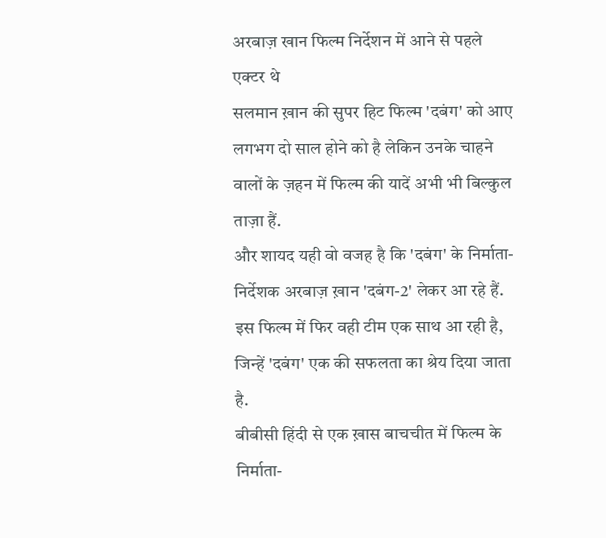अरबाज़ खान फिल्म निर्देशन में आने से पहले एक्टर थे
सलमान ख़ान की सुपर हिट फिल्म 'दबंग' को आए लगभग दो साल होने को है लेकिन उनके चाहने वालों के ज़हन में फिल्म की यादें अभी भी बिल्कुल ताज़ा हैं.
और शायद यही वो वजह है कि 'दबंग' के निर्माता-निर्देशक अरबाज़ ख़ान 'दबंग-2' लेकर आ रहे हैं.
इस फिल्म में फिर वही टीम एक साथ आ रही है, जिन्हें 'दबंग' एक की सफलता का श्रेय दिया जाता है.
बीबीसी हिंदी से एक ख़ास बाचचीत में फिल्म के निर्माता-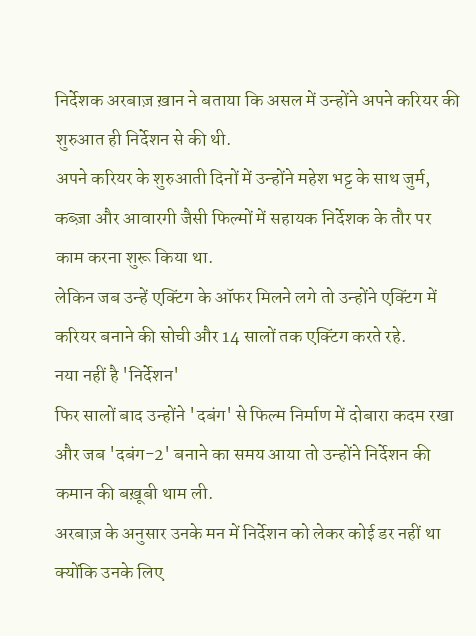निर्देशक अरबाज़ ख़ान ने बताया कि असल में उन्होंने अपने करियर की शुरुआत ही निर्देशन से की थी.
अपने करियर के शुरुआती दिनों में उन्होंने महेश भट्ट के साथ जुर्म, कब्ज़ा और आवारगी जैसी फिल्मों में सहायक निर्देशक के तौर पर काम करना शुरू किया था.
लेकिन जब उन्हें एक्टिंग के ऑफर मिलने लगे तो उन्होंने एक्टिंग में करियर बनाने की सोची और 14 सालों तक एक्टिंग करते रहे.
नया नहीं है 'निर्देशन'
फिर सालों बाद उन्होंने 'दबंग' से फिल्म निर्माण में दोबारा कदम रखा और जब 'दबंग-2' बनाने का समय आया तो उन्होंने निर्देशन की कमान की बख़ूबी थाम ली.
अरबाज़ के अनुसार उनके मन में निर्देशन को लेकर कोई डर नहीं था क्योंकि उनके लिए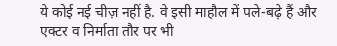ये कोई नई चीज़ नहीं है. वे इसी माहौल में पले-बढ़े हैं और एक्टर व निर्माता तौर पर भी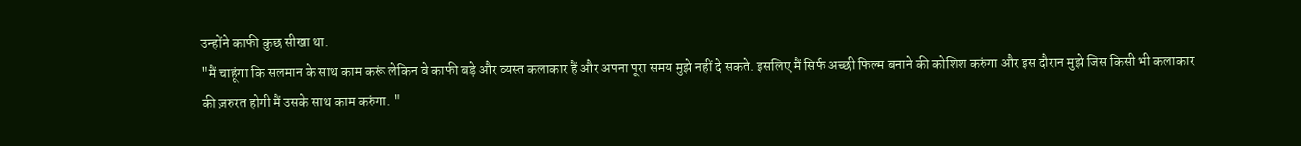उन्होंने काफी कुछ सीखा था.
"मैं चाहूंगा कि सलमान के साथ काम करूं लेकिन वे काफी बड़े और व्यस्त कलाकार हैं और अपना पूरा समय मुझे नहीं दे सकते. इसलिए मैं सिर्फ अच्छी फिल्म बनाने की कोशिश करुंगा और इस दौरान मुझे जिस किसी भी कलाकार की ज़रुरत होगी मैं उसके साथ काम करुंगा. "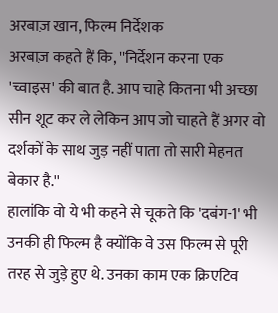अरबाज़ खान, फिल्म निर्देशक
अरबाज़ कहते हैं कि, ''निर्देशन करना एक 'च्वाइस' की बात है. आप चाहे कितना भी अच्छा सीन शूट कर ले लेकिन आप जो चाहते हैं अगर वो दर्शकों के साथ जुड़ नहीं पाता तो सारी मेहनत बेकार है.''
हालांकि वो ये भी कहने से चूकते कि 'दबंग-1' भी उनकी ही फिल्म है क्योंकि वे उस फिल्म से पूरी तरह से जुड़े हुए थे. उनका काम एक क्रिएटिव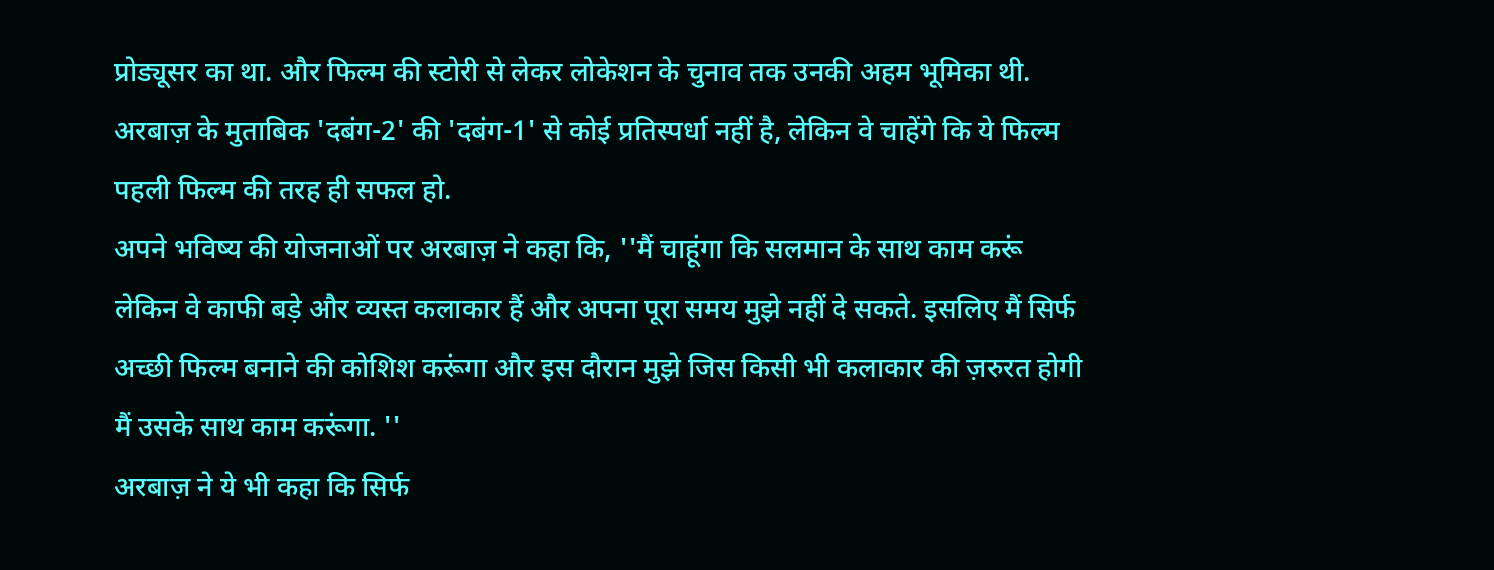प्रोड्यूसर का था. और फिल्म की स्टोरी से लेकर लोकेशन के चुनाव तक उनकी अहम भूमिका थी.
अरबाज़ के मुताबिक 'दबंग-2' की 'दबंग-1' से कोई प्रतिस्पर्धा नहीं है, लेकिन वे चाहेंगे कि ये फिल्म पहली फिल्म की तरह ही सफल हो.
अपने भविष्य की योजनाओं पर अरबाज़ ने कहा कि, ''मैं चाहूंगा कि सलमान के साथ काम करूं लेकिन वे काफी बड़े और व्यस्त कलाकार हैं और अपना पूरा समय मुझे नहीं दे सकते. इसलिए मैं सिर्फ अच्छी फिल्म बनाने की कोशिश करूंगा और इस दौरान मुझे जिस किसी भी कलाकार की ज़रुरत होगी मैं उसके साथ काम करूंगा. ''
अरबाज़ ने ये भी कहा कि सिर्फ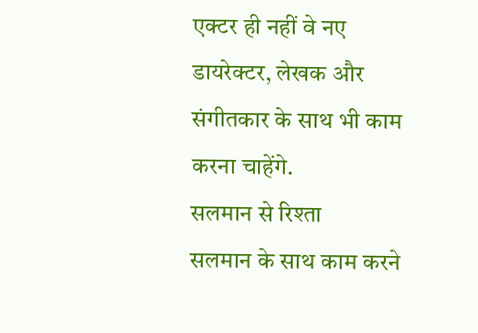एक्टर ही नहीं वे नए डायरेक्टर, लेखक और संगीतकार के साथ भी काम करना चाहेंगे.
सलमान से रिश्ता
सलमान के साथ काम करने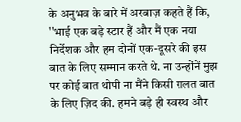के अनुभव के बारे में अरबाज़ कहते हैं कि, ''भाई एक बड़े स्टार हैं और मैं एक नया निर्देशक और हम दोनों एक-दूसरे की इस बात के लिए सम्मान करते थे. ना उन्होंनें मुझ पर कोई बात थोपी ना मैंने किसी ग़लत बात के लिए ज़िद की. हमने बड़े ही स्वस्थ और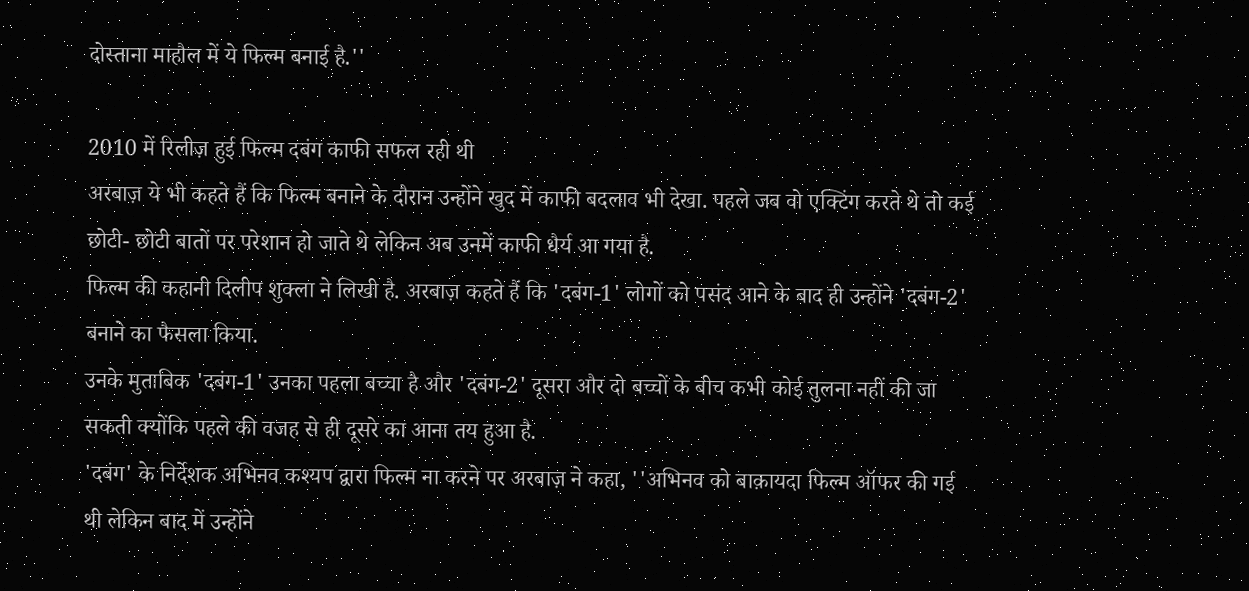दोस्ताना माहौल में ये फिल्म बनाई है.''

2010 में रिलीज़ हुई फिल्म दबंग काफी सफल रही थी
अरबाज़ ये भी कहते हैं कि फिल्म बनाने के दौरान उन्होंने खुद में काफी बदलाव भी देखा. पहले जब वो एक्टिंग करते थे तो कई छोटी- छोटी बातों पर परेशान हो जाते थे लेकिन अब उनमें काफी धैर्य आ गया है.
फिल्म की कहानी दिलीप शुक्ला ने लिखी है. अरबाज़ कहते हैं कि 'दबंग-1' लोगों को पसंद आने के बाद ही उन्होंने 'दबंग-2' बनाने का फैसला किया.
उनके मुताबिक 'दबंग-1' उनका पहला बच्चा है और 'दबंग-2' दूसरा और दो बच्चों के बीच कभी कोई तुलना नहीं की जा सकती क्योंकि पहले की वजह से ही दूसरे का आना तय हुआ है.
'दबंग' के निर्देशक अभिनव कश्यप द्वारा फिल्म ना करने पर अरबाज़ ने कहा, ''अभिनव को बाक़ायदा फिल्म ऑफर की गई थी लेकिन बाद में उन्होंने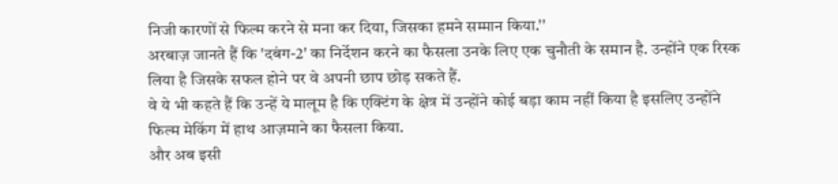निजी कारणों से फिल्म करने से मना कर दिया, जिसका हमने सम्मान किया.''
अरबाज़ जानते हैं कि 'दबंग-2' का निर्देशन करने का फैसला उनके लिए एक चुनौती के समान है. उन्होंने एक रिस्क लिया है जिसके सफल होने पर वे अपनी छाप छोड़ सकते हैं.
वे ये भी कहते हैं कि उन्हें ये मालूम है कि एक्टिंग के क्षेत्र में उन्होंने कोई बड़ा काम नहीं किया है इसलिए उन्होंने फिल्म मेकिंग में हाथ आज़माने का फैसला किया.
और अब इसी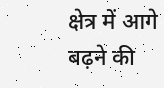क्षेत्र में आगे बढ़ने की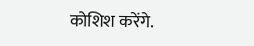कोशिश करेंगे.